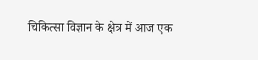चिकित्सा विज्ञान के क्षेत्र में आज एक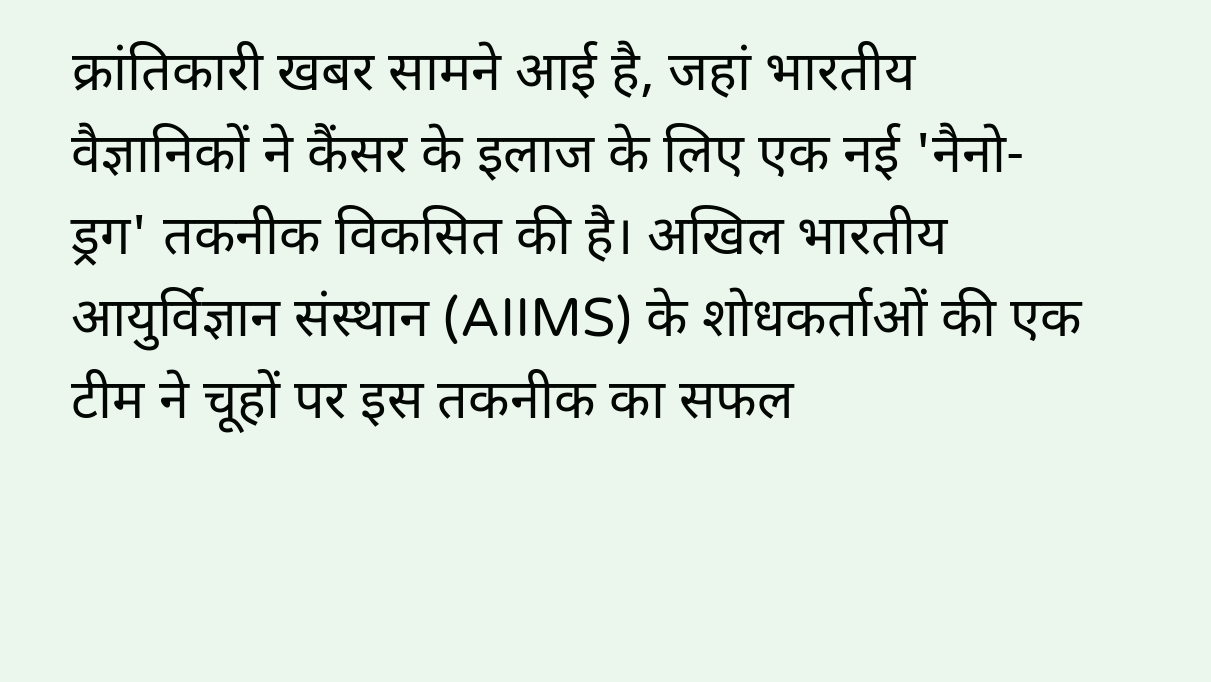क्रांतिकारी खबर सामने आई है, जहां भारतीय वैज्ञानिकों ने कैंसर के इलाज के लिए एक नई 'नैनो-ड्रग' तकनीक विकसित की है। अखिल भारतीय आयुर्विज्ञान संस्थान (AIIMS) के शोधकर्ताओं की एक टीम ने चूहों पर इस तकनीक का सफल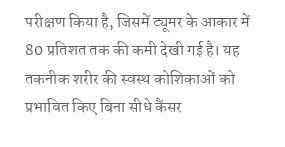परीक्षण किया है, जिसमें ट्यूमर के आकार में 80 प्रतिशत तक की कमी देखी गई है। यह तकनीक शरीर की स्वस्थ कोशिकाओं को प्रभावित किए बिना सीधे कैंसर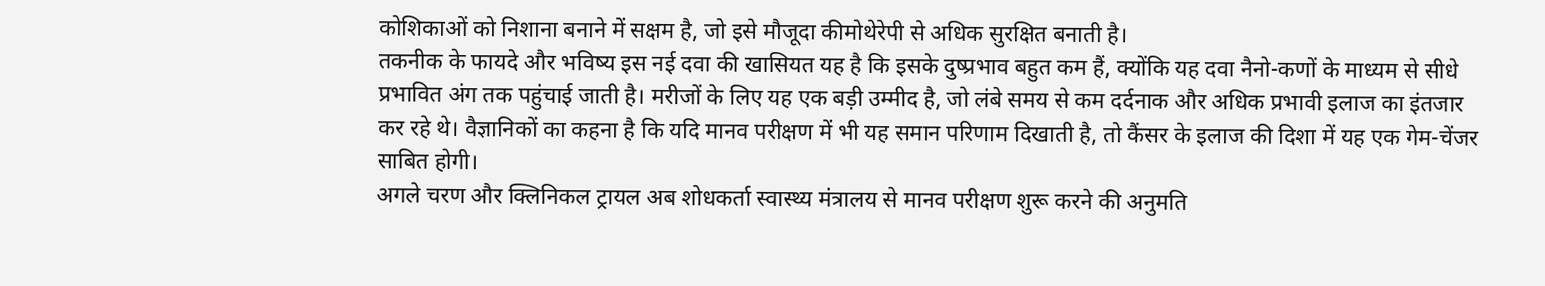कोशिकाओं को निशाना बनाने में सक्षम है, जो इसे मौजूदा कीमोथेरेपी से अधिक सुरक्षित बनाती है।
तकनीक के फायदे और भविष्य इस नई दवा की खासियत यह है कि इसके दुष्प्रभाव बहुत कम हैं, क्योंकि यह दवा नैनो-कणों के माध्यम से सीधे प्रभावित अंग तक पहुंचाई जाती है। मरीजों के लिए यह एक बड़ी उम्मीद है, जो लंबे समय से कम दर्दनाक और अधिक प्रभावी इलाज का इंतजार कर रहे थे। वैज्ञानिकों का कहना है कि यदि मानव परीक्षण में भी यह समान परिणाम दिखाती है, तो कैंसर के इलाज की दिशा में यह एक गेम-चेंजर साबित होगी।
अगले चरण और क्लिनिकल ट्रायल अब शोधकर्ता स्वास्थ्य मंत्रालय से मानव परीक्षण शुरू करने की अनुमति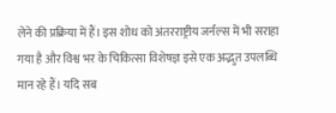लेने की प्रक्रिया में हैं। इस शोध को अंतरराष्ट्रीय जर्नल्स में भी सराहा गया है और विश्व भर के चिकित्सा विशेषज्ञ इसे एक अद्भुत उपलब्धि मान रहे हैं। यदि सब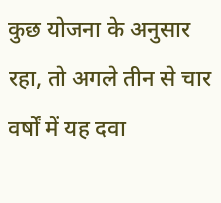कुछ योजना के अनुसार रहा, तो अगले तीन से चार वर्षों में यह दवा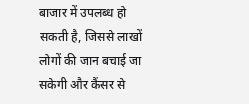बाजार में उपलब्ध हो सकती है, जिससे लाखों लोगों की जान बचाई जा सकेगी और कैंसर से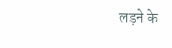लड़ने के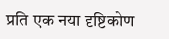प्रति एक नया दृष्टिकोण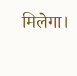मिलेगा।